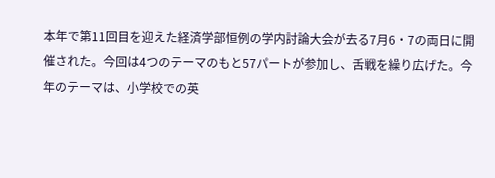本年で第11回目を迎えた経済学部恒例の学内討論大会が去る7月6・7の両日に開催された。今回は4つのテーマのもと57パートが参加し、舌戦を繰り広げた。今年のテーマは、小学校での英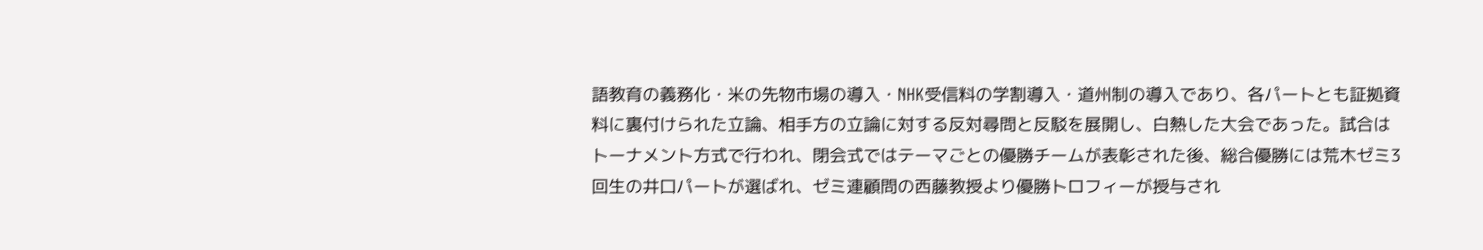語教育の義務化・米の先物市場の導入・NHK受信料の学割導入・道州制の導入であり、各パートとも証拠資料に裏付けられた立論、相手方の立論に対する反対尋問と反駁を展開し、白熱した大会であった。試合はトーナメント方式で行われ、閉会式ではテーマごとの優勝チームが表彰された後、総合優勝には荒木ゼミ3回生の井口パートが選ばれ、ゼミ連顧問の西藤教授より優勝トロフィーが授与され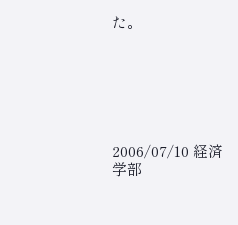た。






2006/07/10 経済学部